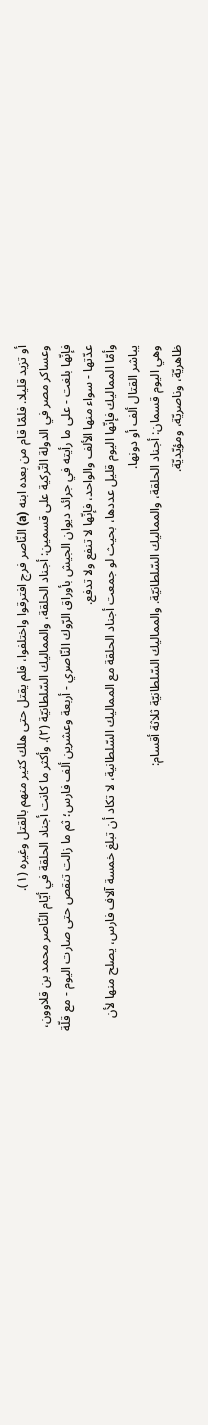أو تزيد قليلا. فلمّا قام من بعده ابنه (a) النّاصر فرج افترقوا واختلفوا، فلم يقتل حتى هلك كثير منهم بالقتل وغيره (١).
وعساكر مصر في الدولة التّركية على قسمين: أجناد الحلقة، والمماليك السّلطانيّة (٢). وأكثر ما كانت أجناد الحلقة في أيّام النّاصر محمد بن قلاوون، فإنّها بلغت - على ما رأيته في جرائد ديوان الجيش بأوراق الرّوك النّاصري - أربعة وعشرين ألف فارس؛ ثم ما زالت تنقص حتى صارت اليوم - مع قلّة عدّتها - سواء منها الألف والواحد، فإنّها لا تنفع ولا تدفع.
وأمّا المماليك فإنّها اليوم قليل عددها، بحيث لو جمعت أجناد الحلقة مع المماليك السّلطانية، لا تكاد أن تبلغ خمسة آلاف فارس، يصلح منها لأن يباشر القتال ألف أو دونها.
وهي اليوم قسمان: أجناد الحلقة، والمماليك السّلطانيّة. والمماليك السّلطانيّة ثلاثة أقسام:
ظاهريّة، وناصريّة، ومؤيّديّة.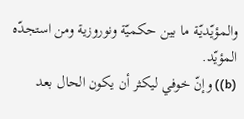والمؤيّديّة ما بين حكميّة ونوروزية ومن استجدّه المؤيّد.
(b)) وإنّ خوفي ليكثر أن يكون الحال بعد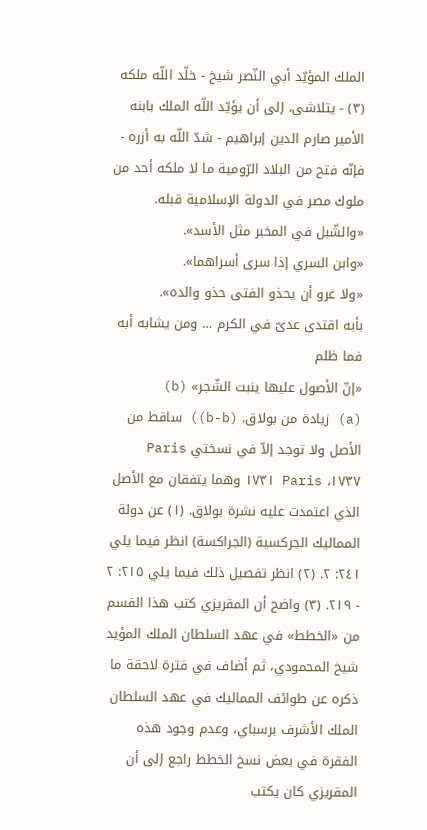الملك المؤيّد أبي النّصر شيخ - خلّد اللّه ملكه (٣) - يتلاشى، إلى أن يؤيّد اللّه الملك بابنه الأمير صارم الدين إبراهيم - شدّ اللّه به أزره - فإنّه فتح من البلاد الرّومية ما لا ملكه أحد من ملوك مصر في الدولة الإسلامية قبله.
«والشّبل في المخبر مثل الأسد».
«وابن السري إذا سرى أسراهما».
«ولا غرو أن يحذو الفتى حذو والده».
بأبه اقتدى عدىّ في الكرم … ومن يشابه أبه فما ظلم
«إنّ الأصول عليها ينبت الشّجر» (b)
(a) زيادة من بولاق. (b-b)) ساقط من الأصل ولا توجد إلاّ في نسختي Paris ١٧٣٧، Paris ١٧٣١ وهما يتفقان مع الأصل الذي اعتمدت عليه نشرة بولاق. (١) عن دولة المماليك الجركسية (الجراكسة) انظر فيما يلي ٢٤١: ٢. (٢) انظر تفصيل ذلك فيما يلي ٢١٥: ٢ - ٢١٩. (٣) واضح أن المقريزي كتب هذا القسم من «الخطط» في عهد السلطان الملك المؤيد شيخ المحمودي، ثم أضاف في فترة لاحقة ما ذكره عن طوائف المماليك في عهد السلطان الملك الأشرف برسباي، وعدم وجود هذه الفقرة في بعض نسخ الخطط راجع إلى أن المقريزي كان يكتب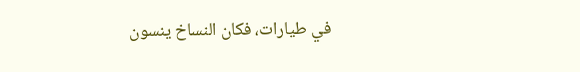في طيارات، فكان النساخ ينسون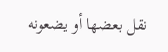نقل بعضها أو يضعونه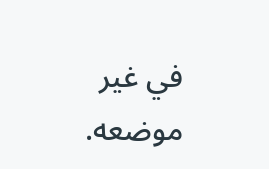في غير موضعه.